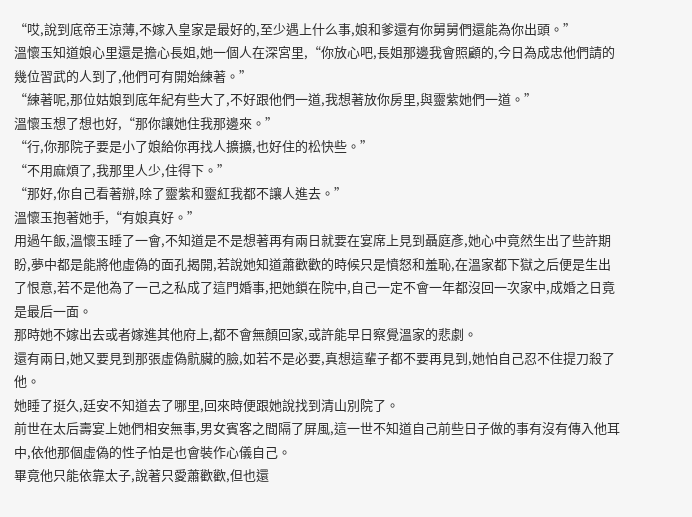“哎,說到底帝王涼薄,不嫁入皇家是最好的,至少遇上什么事,娘和爹還有你舅舅們還能為你出頭。”
溫懷玉知道娘心里還是擔心長姐,她一個人在深宮里,“你放心吧,長姐那邊我會照顧的,今日為成忠他們請的幾位習武的人到了,他們可有開始練著。”
“練著呢,那位姑娘到底年紀有些大了,不好跟他們一道,我想著放你房里,與靈紫她們一道。”
溫懷玉想了想也好,“那你讓她住我那邊來。”
“行,你那院子要是小了娘給你再找人擴擴,也好住的松快些。”
“不用麻煩了,我那里人少,住得下。”
“那好,你自己看著辦,除了靈紫和靈紅我都不讓人進去。”
溫懷玉抱著她手,“有娘真好。”
用過午飯,溫懷玉睡了一會,不知道是不是想著再有兩日就要在宴席上見到聶庭彥,她心中竟然生出了些許期盼,夢中都是能將他虛偽的面孔揭開,若說她知道蕭歡歡的時候只是憤怒和羞恥,在溫家都下獄之后便是生出了恨意,若不是他為了一己之私成了這門婚事,把她鎖在院中,自己一定不會一年都沒回一次家中,成婚之日竟是最后一面。
那時她不嫁出去或者嫁進其他府上,都不會無顏回家,或許能早日察覺溫家的悲劇。
還有兩日,她又要見到那張虛偽骯臟的臉,如若不是必要,真想這輩子都不要再見到,她怕自己忍不住提刀殺了他。
她睡了挺久,廷安不知道去了哪里,回來時便跟她說找到清山別院了。
前世在太后壽宴上她們相安無事,男女賓客之間隔了屏風,這一世不知道自己前些日子做的事有沒有傳入他耳中,依他那個虛偽的性子怕是也會裝作心儀自己。
畢竟他只能依靠太子,說著只愛蕭歡歡,但也還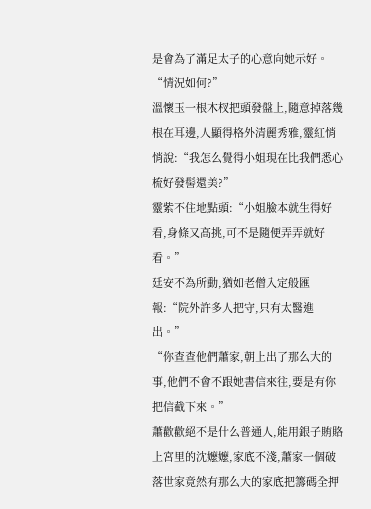是會為了滿足太子的心意向她示好。
“情況如何?”
溫懷玉一根木杈把頭發盤上,隨意掉落幾根在耳邊,人顯得格外清麗秀雅,靈紅悄悄說:“我怎么覺得小姐現在比我們悉心梳好發髻還美?”
靈紫不住地點頭:“小姐臉本就生得好看,身條又高挑,可不是隨便弄弄就好看。”
廷安不為所動,猶如老僧入定般匯報:“院外許多人把守,只有太醫進出。”
“你查查他們蕭家,朝上出了那么大的事,他們不會不跟她書信來往,要是有你把信截下來。”
蕭歡歡絕不是什么普通人,能用銀子賄賂上宮里的沈嬤嬤,家底不淺,蕭家一個破落世家竟然有那么大的家底把籌碼全押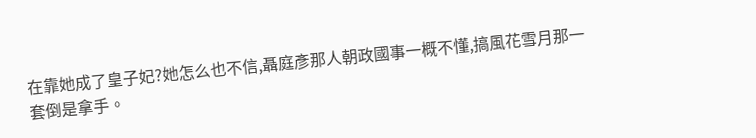在靠她成了皇子妃?她怎么也不信,聶庭彥那人朝政國事一概不懂,搞風花雪月那一套倒是拿手。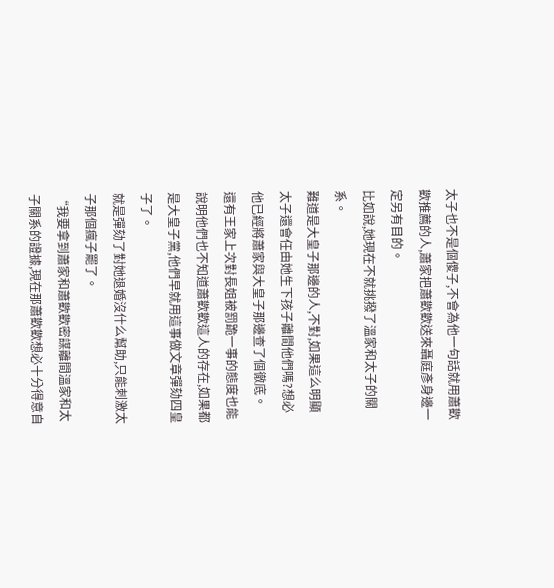太子也不是個傻子,不會為他一句話就用蕭歡歡推薦的人,蕭家把蕭歡歡送來聶庭彥身邊一定另有目的。
比如說,她現在不就挑撥了溫家和太子的關系。
難道是大皇子那邊的人,不對,如果這么明顯太子還會任由她生下孩子離間他們嗎?想必他已經將蕭家與大皇子那邊查了個徹底。
還有王家上次對長姐被罰跪一事的態度也能說明他們也不知道蕭歡歡這人的存在,如果都是大皇子黨,他們早就用這事做文章彈劾四皇子了。
就是彈劾了對她退婚沒什么幫助,只能刺激太子那個瘋子罷了。
“我要拿到蕭家和蕭歡歡密謀離間溫家和太子關系的證據,現在那蕭歡歡想必十分得意自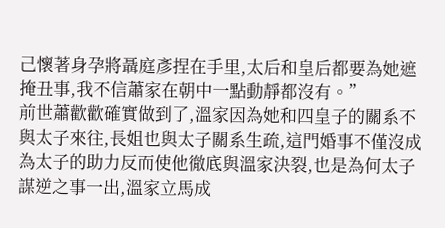己懷著身孕將聶庭彥捏在手里,太后和皇后都要為她遮掩丑事,我不信蕭家在朝中一點動靜都沒有。”
前世蕭歡歡確實做到了,溫家因為她和四皇子的關系不與太子來往,長姐也與太子關系生疏,這門婚事不僅沒成為太子的助力反而使他徹底與溫家決裂,也是為何太子謀逆之事一出,溫家立馬成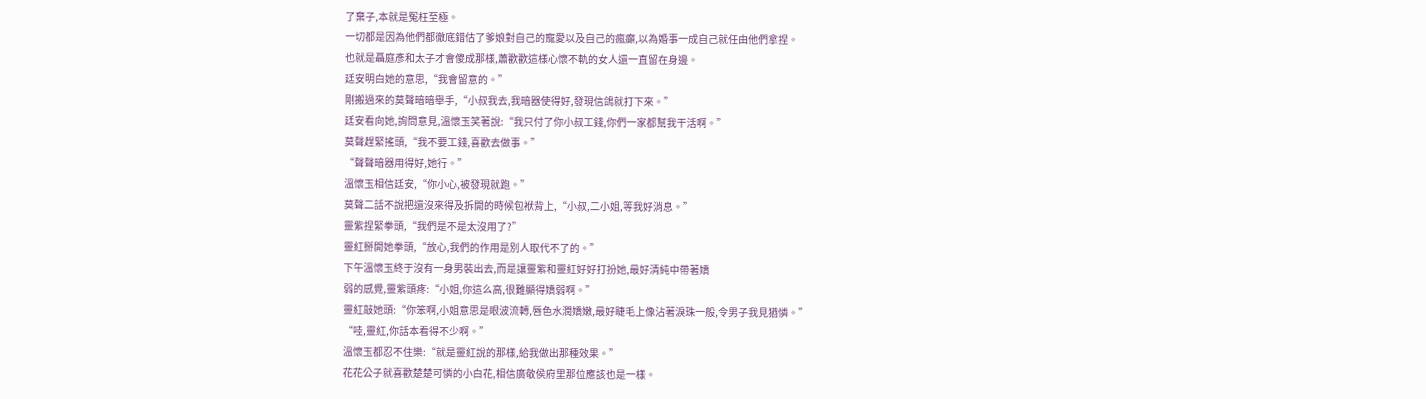了棄子,本就是冤枉至極。
一切都是因為他們都徹底錯估了爹娘對自己的寵愛以及自己的瘋癲,以為婚事一成自己就任由他們拿捏。
也就是聶庭彥和太子才會傻成那樣,蕭歡歡這樣心懷不軌的女人還一直留在身邊。
廷安明白她的意思,“我會留意的。”
剛搬過來的莫聲暗暗舉手,“小叔我去,我暗器使得好,發現信鴿就打下來。”
廷安看向她,詢問意見,溫懷玉笑著說:“我只付了你小叔工錢,你們一家都幫我干活啊。”
莫聲趕緊搖頭,“我不要工錢,喜歡去做事。”
“聲聲暗器用得好,她行。”
溫懷玉相信廷安,“你小心,被發現就跑。”
莫聲二話不說把還沒來得及拆開的時候包袱背上,“小叔,二小姐,等我好消息。”
靈紫捏緊拳頭,“我們是不是太沒用了?”
靈紅掰開她拳頭,“放心,我們的作用是別人取代不了的。”
下午溫懷玉終于沒有一身男裝出去,而是讓靈紫和靈紅好好打扮她,最好清純中帶著嬌
弱的感覺,靈紫頭疼:“小姐,你這么高,很難顯得嬌弱啊。”
靈紅敲她頭:“你笨啊,小姐意思是眼波流轉,唇色水潤嬌嫩,最好睫毛上像沾著淚珠一般,令男子我見猶憐。”
“哇,靈紅,你話本看得不少啊。”
溫懷玉都忍不住樂:“就是靈紅說的那樣,給我做出那種效果。”
花花公子就喜歡楚楚可憐的小白花,相信廣敬侯府里那位應該也是一樣。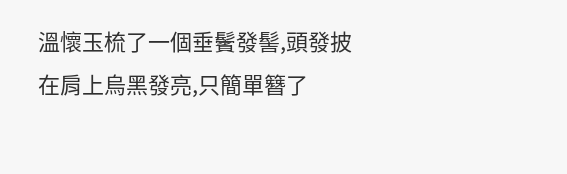溫懷玉梳了一個垂鬢發髻,頭發披在肩上烏黑發亮,只簡單簪了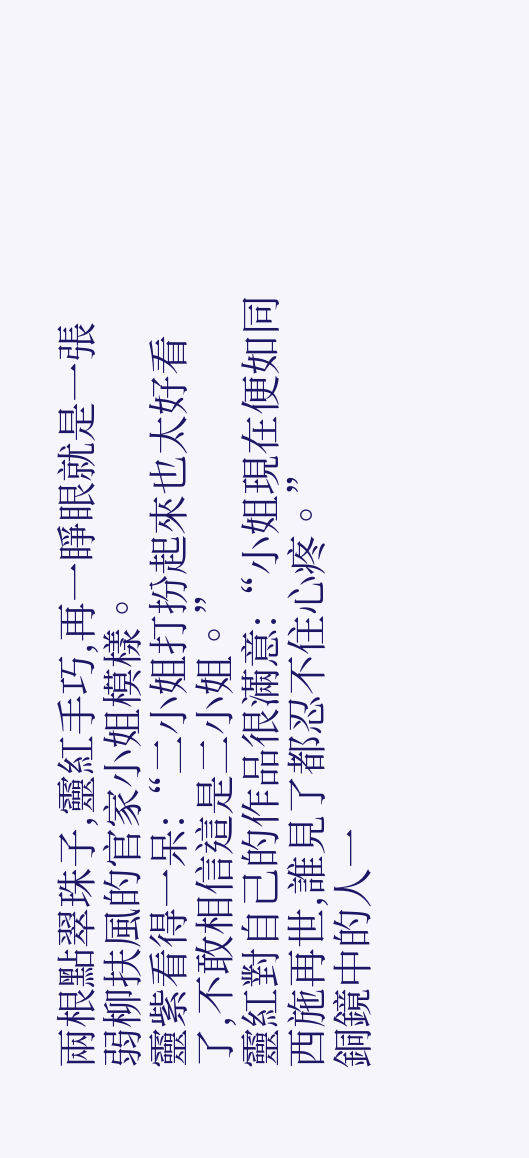兩根點翠珠子,靈紅手巧,再一睜眼就是一張弱柳扶風的官家小姐模樣。
靈紫看得一呆:“二小姐打扮起來也太好看了,不敢相信這是二小姐。”
靈紅對自己的作品很滿意:“小姐現在便如同西施再世,誰見了都忍不住心疼。”
銅鏡中的人一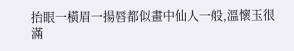抬眼一橫眉一揚唇都似畫中仙人一般,溫懷玉很滿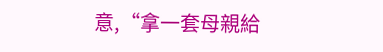意,“拿一套母親給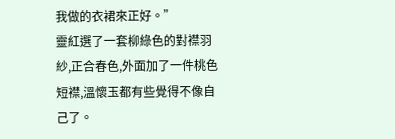我做的衣裙來正好。”
靈紅選了一套柳綠色的對襟羽紗,正合春色,外面加了一件桃色短襟,溫懷玉都有些覺得不像自己了。